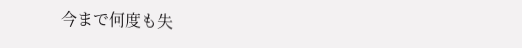今まで何度も失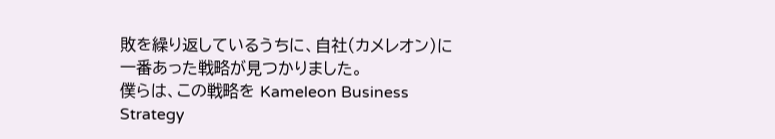敗を繰り返しているうちに、自社(カメレオン)に一番あった戦略が見つかりました。
僕らは、この戦略を Kameleon Business Strategy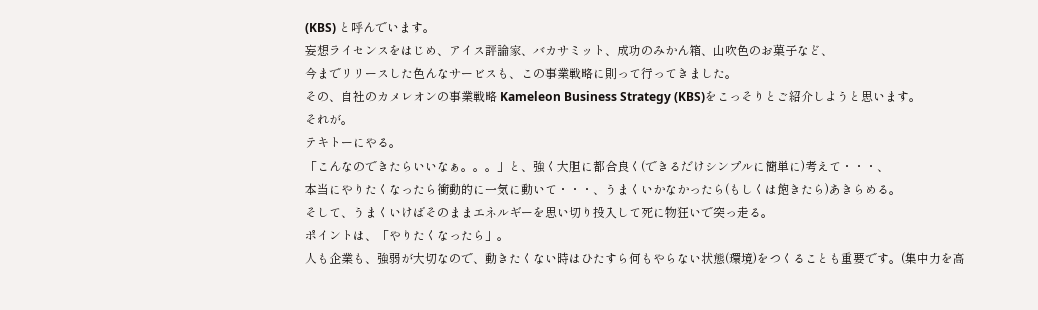(KBS) と呼んでいます。
妄想ライセンスをはじめ、アイス評論家、バカサミット、成功のみかん箱、山吹色のお菓子など、
今までリリースした色んなサービスも、この事業戦略に則って行ってきました。
その、自社のカメレオンの事業戦略 Kameleon Business Strategy (KBS)をこっそりとご紹介しようと思います。
それが。
テキトーにやる。
「こんなのできたらいいなぁ。。。」と、強く大胆に都合良く(できるだけシンプルに簡単に)考えて・・・、
本当にやりたくなったら衝動的に一気に動いて・・・、うまくいかなかったら(もしくは飽きたら)あきらめる。
そして、うまくいけばそのままエネルギーを思い切り投入して死に物狂いで突っ走る。
ポイントは、「やりたくなったら」。
人も企業も、強弱が大切なので、動きたくない時はひたすら何もやらない状態(環境)をつくることも重要です。(集中力を高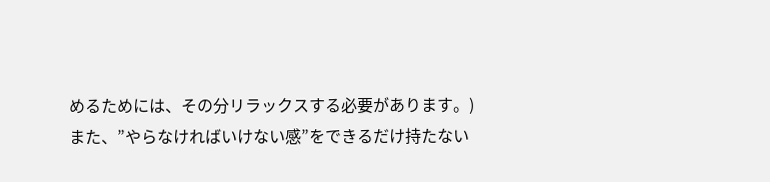めるためには、その分リラックスする必要があります。)
また、”やらなければいけない感”をできるだけ持たない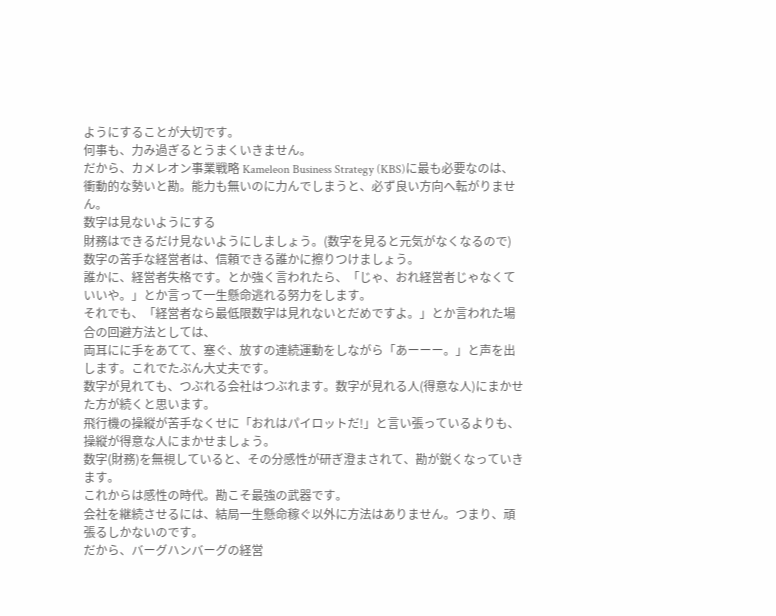ようにすることが大切です。
何事も、力み過ぎるとうまくいきません。
だから、カメレオン事業戦略 Kameleon Business Strategy (KBS)に最も必要なのは、衝動的な勢いと勘。能力も無いのに力んでしまうと、必ず良い方向へ転がりません。
数字は見ないようにする
財務はできるだけ見ないようにしましょう。(数字を見ると元気がなくなるので)
数字の苦手な経営者は、信頼できる誰かに擦りつけましょう。
誰かに、経営者失格です。とか強く言われたら、「じゃ、おれ経営者じゃなくていいや。」とか言って一生懸命逃れる努力をします。
それでも、「経営者なら最低限数字は見れないとだめですよ。」とか言われた場合の回避方法としては、
両耳にに手をあてて、塞ぐ、放すの連続運動をしながら「あーーー。」と声を出します。これでたぶん大丈夫です。
数字が見れても、つぶれる会社はつぶれます。数字が見れる人(得意な人)にまかせた方が続くと思います。
飛行機の操縦が苦手なくせに「おれはパイロットだ!」と言い張っているよりも、操縦が得意な人にまかせましょう。
数字(財務)を無視していると、その分感性が研ぎ澄まされて、勘が鋭くなっていきます。
これからは感性の時代。勘こそ最強の武器です。
会社を継続させるには、結局一生懸命稼ぐ以外に方法はありません。つまり、頑張るしかないのです。
だから、バーグハンバーグの経営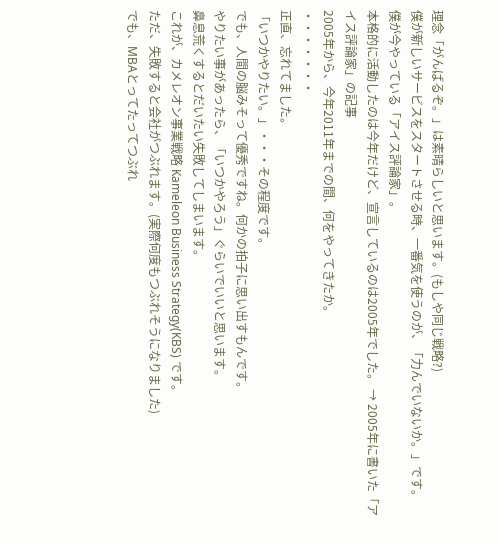理念「がんばるぞ。」は素晴らしいと思います。(もしや同じ戦略?)
僕が新しいサービスをスタートさせる時、一番気を使うのが、「力んでいないか。」です。
僕が今やっている「アイス評論家」。
本格的に活動したのは今年だけど、宣言しているのは2005年でした。 → 2005年に書いた「アイス評論家」の記事
2005年から、今年2011年までの間、何をやってきたか。
・・・・・・・
正直、忘れてました。
「いつかやりたい。」・・・その程度です。
でも、人間の脳みそって優秀ですね。何かの拍子に思い出すもんです。
やりたい事があったら、「いつかやろう」ぐらいでいいと思います。
鼻息荒くするとだいたい失敗してしまいます。
これが、カメレオン事業戦略 Kameleon Business Strategy(KBS) です。
ただ、失敗すると会社がつぶれます。(実際何度もつぶれそうになりました)
でも、MBAとってたってつぶれ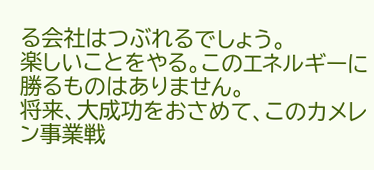る会社はつぶれるでしょう。
楽しいことをやる。このエネルギーに勝るものはありません。
将来、大成功をおさめて、このカメレン事業戦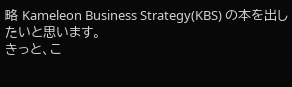略 Kameleon Business Strategy(KBS) の本を出したいと思います。
きっと、こ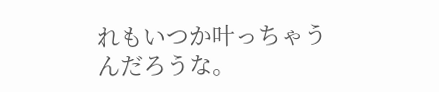れもいつか叶っちゃうんだろうな。